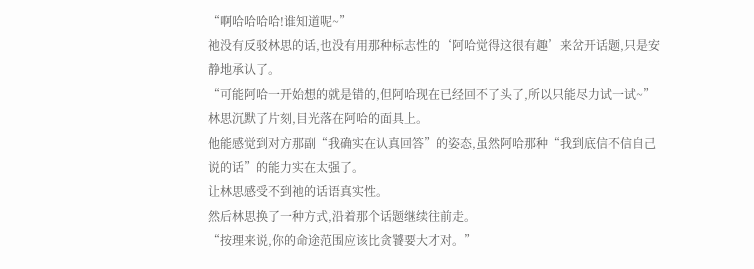“啊哈哈哈哈!谁知道呢~”
祂没有反驳林思的话,也没有用那种标志性的‘阿哈觉得这很有趣’来岔开话题,只是安静地承认了。
“可能阿哈一开始想的就是错的,但阿哈现在已经回不了头了,所以只能尽力试一试~”
林思沉默了片刻,目光落在阿哈的面具上。
他能感觉到对方那副“我确实在认真回答”的姿态,虽然阿哈那种“我到底信不信自己说的话”的能力实在太强了。
让林思感受不到祂的话语真实性。
然后林思换了一种方式,沿着那个话题继续往前走。
“按理来说,你的命途范围应该比贪饕要大才对。”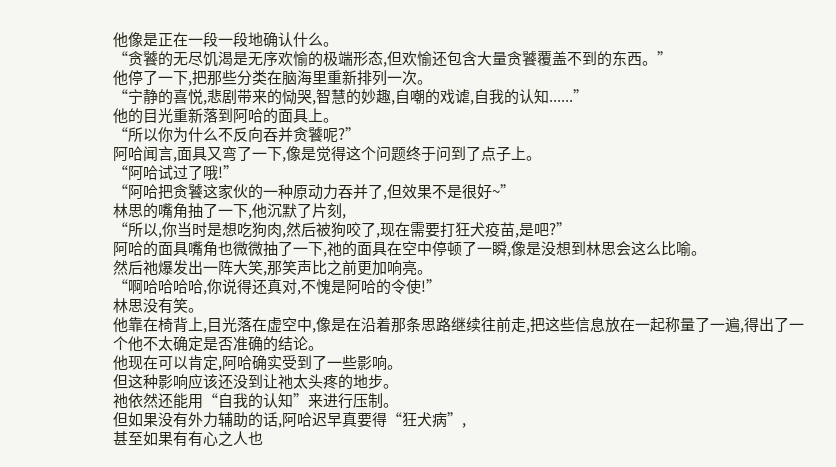他像是正在一段一段地确认什么。
“贪饕的无尽饥渴是无序欢愉的极端形态,但欢愉还包含大量贪饕覆盖不到的东西。”
他停了一下,把那些分类在脑海里重新排列一次。
“宁静的喜悦,悲剧带来的恸哭,智慧的妙趣,自嘲的戏谑,自我的认知......”
他的目光重新落到阿哈的面具上。
“所以你为什么不反向吞并贪饕呢?”
阿哈闻言,面具又弯了一下,像是觉得这个问题终于问到了点子上。
“阿哈试过了哦!”
“阿哈把贪饕这家伙的一种原动力吞并了,但效果不是很好~”
林思的嘴角抽了一下,他沉默了片刻,
“所以,你当时是想吃狗肉,然后被狗咬了,现在需要打狂犬疫苗,是吧?”
阿哈的面具嘴角也微微抽了一下,祂的面具在空中停顿了一瞬,像是没想到林思会这么比喻。
然后祂爆发出一阵大笑,那笑声比之前更加响亮。
“啊哈哈哈哈,你说得还真对,不愧是阿哈的令使!”
林思没有笑。
他靠在椅背上,目光落在虚空中,像是在沿着那条思路继续往前走,把这些信息放在一起称量了一遍,得出了一个他不太确定是否准确的结论。
他现在可以肯定,阿哈确实受到了一些影响。
但这种影响应该还没到让祂太头疼的地步。
祂依然还能用“自我的认知”来进行压制。
但如果没有外力辅助的话,阿哈迟早真要得“狂犬病”,
甚至如果有有心之人也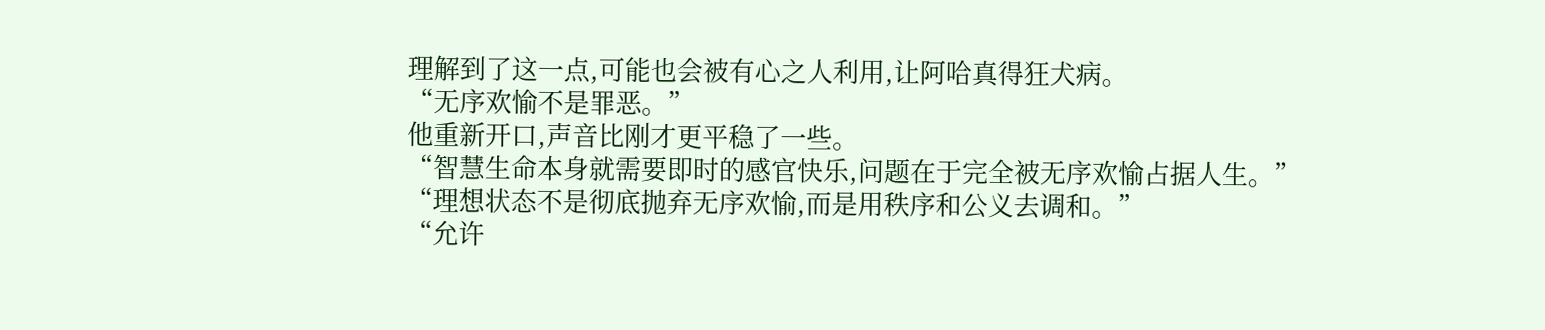理解到了这一点,可能也会被有心之人利用,让阿哈真得狂犬病。
“无序欢愉不是罪恶。”
他重新开口,声音比刚才更平稳了一些。
“智慧生命本身就需要即时的感官快乐,问题在于完全被无序欢愉占据人生。”
“理想状态不是彻底抛弃无序欢愉,而是用秩序和公义去调和。”
“允许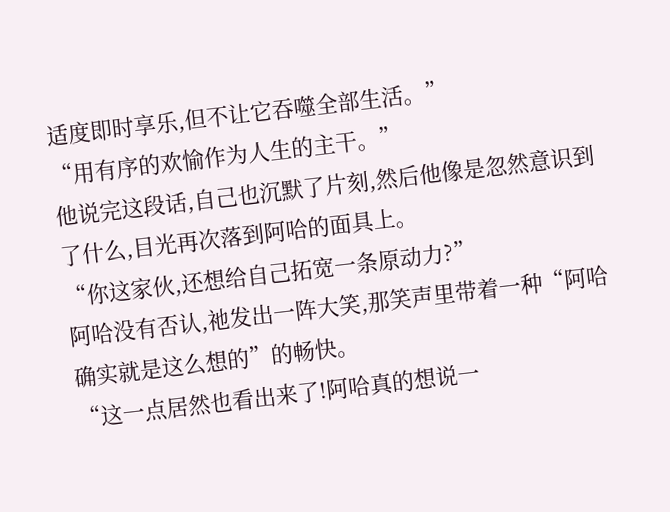适度即时享乐,但不让它吞噬全部生活。”
“用有序的欢愉作为人生的主干。”
他说完这段话,自己也沉默了片刻,然后他像是忽然意识到了什么,目光再次落到阿哈的面具上。
“你这家伙,还想给自己拓宽一条原动力?”
阿哈没有否认,祂发出一阵大笑,那笑声里带着一种“阿哈确实就是这么想的”的畅快。
“这一点居然也看出来了!阿哈真的想说一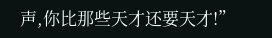声,你比那些天才还要天才!”